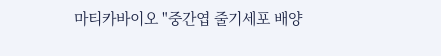마티카바이오 "중간엽 줄기세포 배양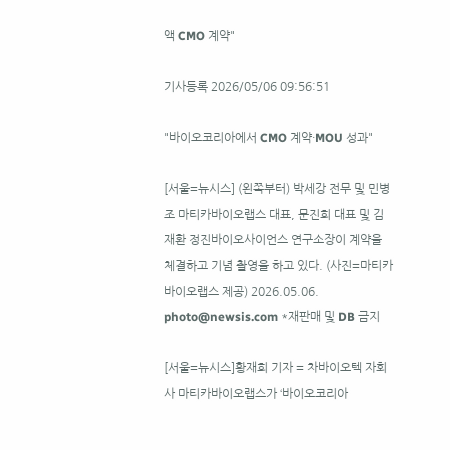액 CMO 계약"

기사등록 2026/05/06 09:56:51

"바이오코리아에서 CMO 계약·MOU 성과"

[서울=뉴시스] (왼쪽부터) 박세강 전무 및 민병조 마티카바이오랩스 대표, 문진희 대표 및 김재환 정진바이오사이언스 연구소장이 계약을 체결하고 기념 촬영을 하고 있다. (사진=마티카바이오랩스 제공) 2026.05.06. photo@newsis.com *재판매 및 DB 금지

[서울=뉴시스]황재희 기자 = 차바이오텍 자회사 마티카바이오랩스가 ‘바이오코리아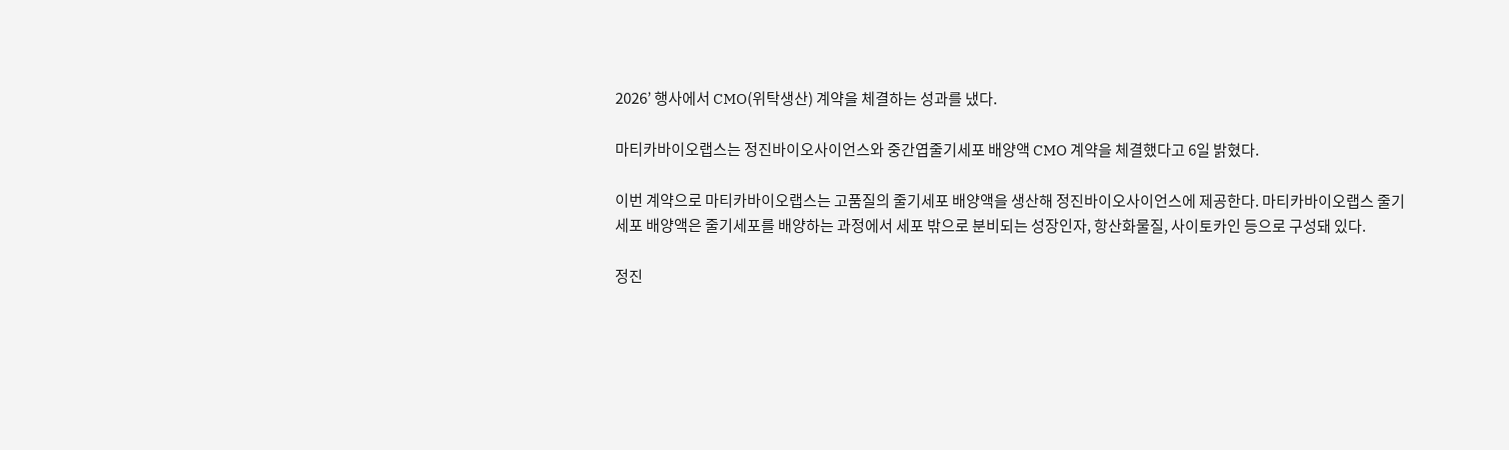2026’ 행사에서 CMO(위탁생산) 계약을 체결하는 성과를 냈다.

마티카바이오랩스는 정진바이오사이언스와 중간엽줄기세포 배양액 CMO 계약을 체결했다고 6일 밝혔다.

이번 계약으로 마티카바이오랩스는 고품질의 줄기세포 배양액을 생산해 정진바이오사이언스에 제공한다. 마티카바이오랩스 줄기세포 배양액은 줄기세포를 배양하는 과정에서 세포 밖으로 분비되는 성장인자, 항산화물질, 사이토카인 등으로 구성돼 있다.

정진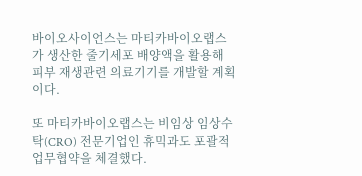바이오사이언스는 마티카바이오랩스가 생산한 줄기세포 배양액을 활용해 피부 재생관련 의료기기를 개발할 계획이다.

또 마티카바이오랩스는 비임상 임상수탁(CRO) 전문기업인 휴믹과도 포괄적 업무협약을 체결했다.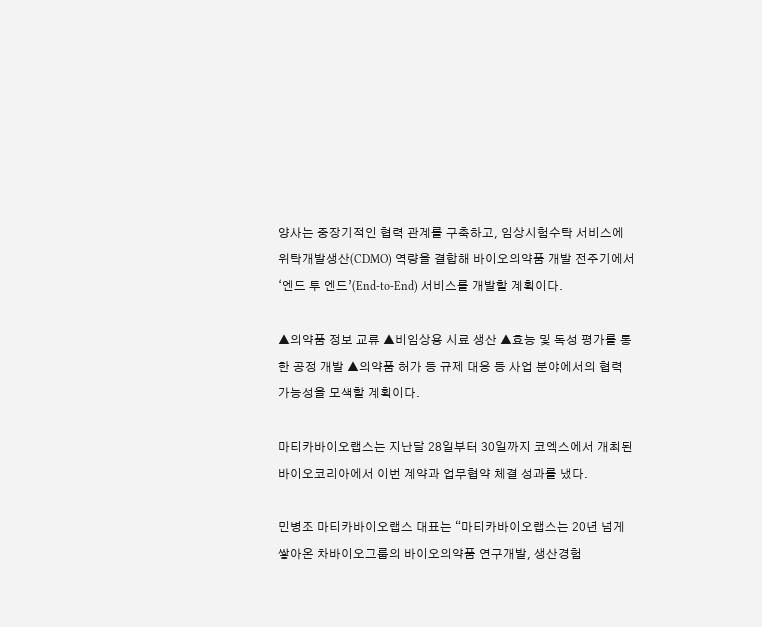양사는 중장기적인 협력 관계를 구축하고, 임상시험수탁 서비스에 위탁개발생산(CDMO) 역량을 결합해 바이오의약품 개발 전주기에서 ‘엔드 투 엔드’(End-to-End) 서비스를 개발할 계획이다.

▲의약품 정보 교류 ▲비임상용 시료 생산 ▲효능 및 독성 평가를 통한 공정 개발 ▲의약품 허가 등 규제 대응 등 사업 분야에서의 협력 가능성을 모색할 계획이다.

마티카바이오랩스는 지난달 28일부터 30일까지 코엑스에서 개최된 바이오코리아에서 이번 계약과 업무협약 체결 성과를 냈다.

민병조 마티카바이오랩스 대표는 “마티카바이오랩스는 20년 넘게 쌓아온 차바이오그룹의 바이오의약품 연구개발, 생산경험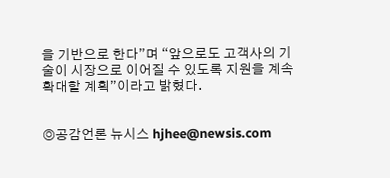을 기반으로 한다”며 “앞으로도 고객사의 기술이 시장으로 이어질 수 있도록 지원을 계속 확대할 계획”이라고 밝혔다.


◎공감언론 뉴시스 hjhee@newsis.com